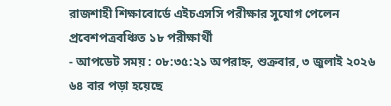রাজশাহী শিক্ষাবোর্ডে এইচএসসি পরীক্ষার সুযোগ পেলেন প্রবেশপত্রবঞ্চিত ১৮ পরীক্ষার্থী
- আপডেট সময় : ০৮:৩৫:২১ অপরাহ্ন, শুক্রবার, ৩ জুলাই ২০২৬ ৬৪ বার পড়া হয়েছে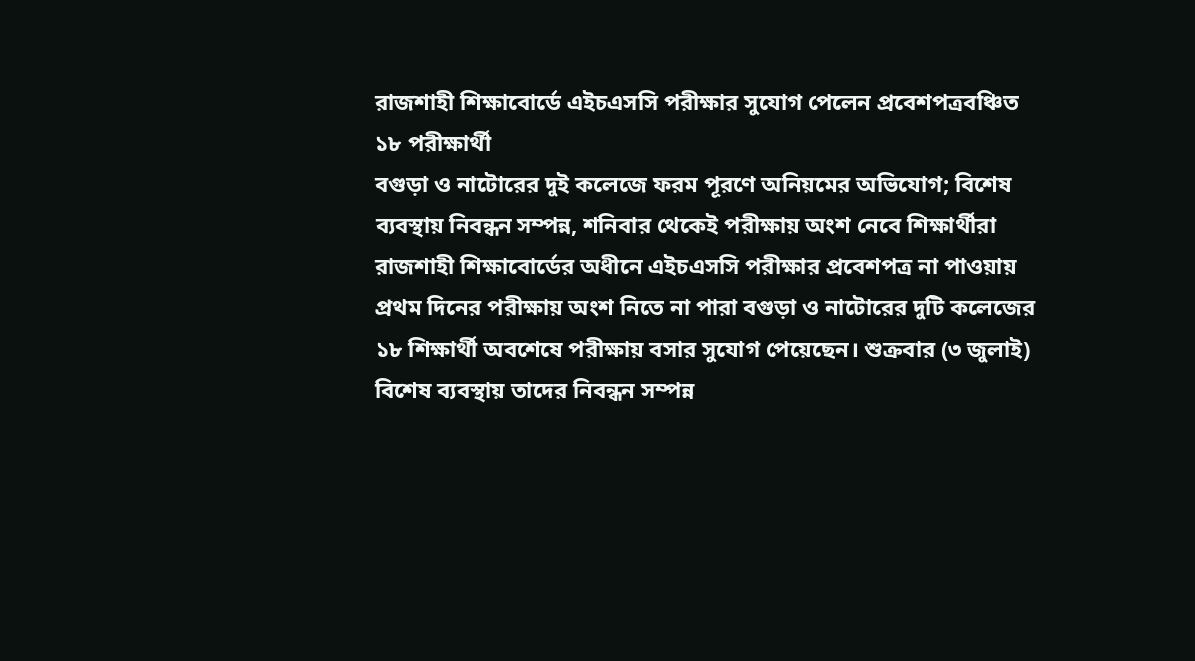রাজশাহী শিক্ষাবোর্ডে এইচএসসি পরীক্ষার সুযোগ পেলেন প্রবেশপত্রবঞ্চিত ১৮ পরীক্ষার্থী
বগুড়া ও নাটোরের দুই কলেজে ফরম পূরণে অনিয়মের অভিযোগ; বিশেষ ব্যবস্থায় নিবন্ধন সম্পন্ন, শনিবার থেকেই পরীক্ষায় অংশ নেবে শিক্ষার্থীরা
রাজশাহী শিক্ষাবোর্ডের অধীনে এইচএসসি পরীক্ষার প্রবেশপত্র না পাওয়ায় প্রথম দিনের পরীক্ষায় অংশ নিতে না পারা বগুড়া ও নাটোরের দুটি কলেজের ১৮ শিক্ষার্থী অবশেষে পরীক্ষায় বসার সুযোগ পেয়েছেন। শুক্রবার (৩ জুলাই) বিশেষ ব্যবস্থায় তাদের নিবন্ধন সম্পন্ন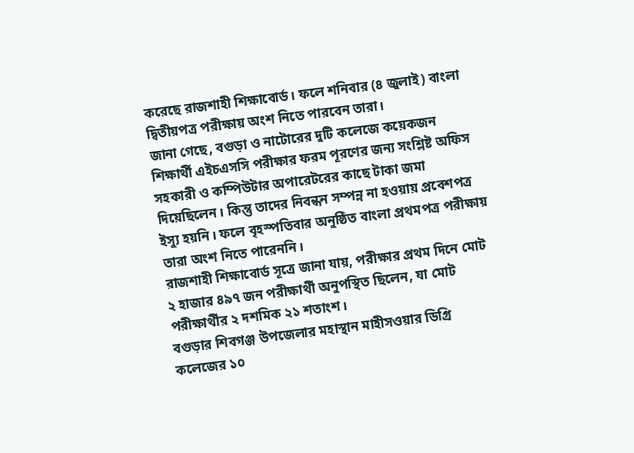করেছে রাজশাহী শিক্ষাবোর্ড। ফলে শনিবার (৪ জুলাই) বাংলা দ্বিতীয়পত্র পরীক্ষায় অংশ নিতে পারবেন তারা।
জানা গেছে, বগুড়া ও নাটোরের দুটি কলেজে কয়েকজন শিক্ষার্থী এইচএসসি পরীক্ষার ফরম পূরণের জন্য সংশ্লিষ্ট অফিস সহকারী ও কম্পিউটার অপারেটরের কাছে টাকা জমা দিয়েছিলেন। কিন্তু তাদের নিবন্ধন সম্পন্ন না হওয়ায় প্রবেশপত্র ইস্যু হয়নি। ফলে বৃহস্পতিবার অনুষ্ঠিত বাংলা প্রথমপত্র পরীক্ষায় তারা অংশ নিতে পারেননি।
রাজশাহী শিক্ষাবোর্ড সূত্রে জানা যায়, পরীক্ষার প্রথম দিনে মোট ২ হাজার ৪৯৭ জন পরীক্ষার্থী অনুপস্থিত ছিলেন, যা মোট পরীক্ষার্থীর ২ দশমিক ২১ শতাংশ।
বগুড়ার শিবগঞ্জ উপজেলার মহাস্থান মাহীসওয়ার ডিগ্রি কলেজের ১০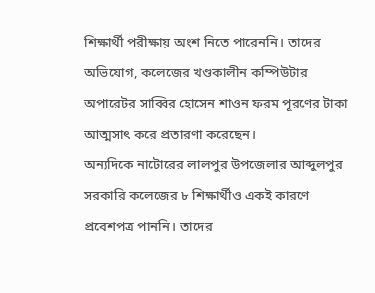শিক্ষার্থী পরীক্ষায় অংশ নিতে পারেননি। তাদের অভিযোগ, কলেজের খণ্ডকালীন কম্পিউটার অপারেটর সাব্বির হোসেন শাওন ফরম পূরণের টাকা আত্মসাৎ করে প্রতারণা করেছেন।
অন্যদিকে নাটোরের লালপুর উপজেলার আব্দুলপুর সরকারি কলেজের ৮ শিক্ষার্থীও একই কারণে প্রবেশপত্র পাননি। তাদের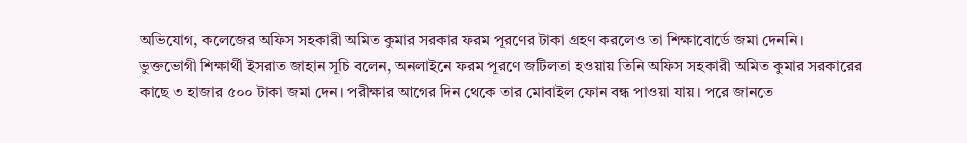অভিযোগ, কলেজের অফিস সহকারী অমিত কুমার সরকার ফরম পূরণের টাকা গ্রহণ করলেও তা শিক্ষাবোর্ডে জমা দেননি।
ভুক্তভোগী শিক্ষার্থী ইসরাত জাহান সূচি বলেন, অনলাইনে ফরম পূরণে জটিলতা হওয়ায় তিনি অফিস সহকারী অমিত কুমার সরকারের কাছে ৩ হাজার ৫০০ টাকা জমা দেন। পরীক্ষার আগের দিন থেকে তার মোবাইল ফোন বন্ধ পাওয়া যায়। পরে জানতে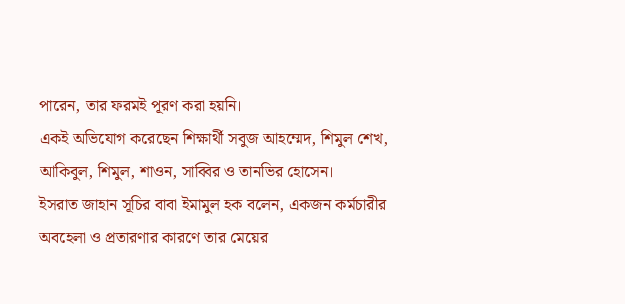পারেন, তার ফরমই পূরণ করা হয়নি।
একই অভিযোগ করেছেন শিক্ষার্থী সবুজ আহম্মেদ, শিমুল শেখ, আকিবুল, শিমুল, শাওন, সাব্বির ও তানভির হোসেন।
ইসরাত জাহান সূচির বাবা ইমামুল হক বলেন, একজন কর্মচারীর অবহেলা ও প্রতারণার কারণে তার মেয়ের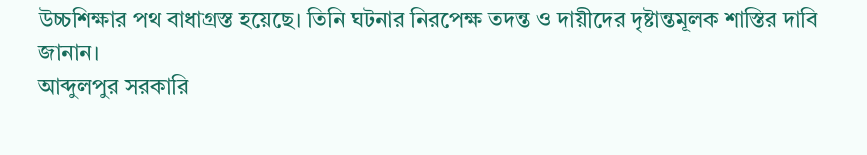উচ্চশিক্ষার পথ বাধাগ্রস্ত হয়েছে। তিনি ঘটনার নিরপেক্ষ তদন্ত ও দায়ীদের দৃষ্টান্তমূলক শাস্তির দাবি জানান।
আব্দুলপুর সরকারি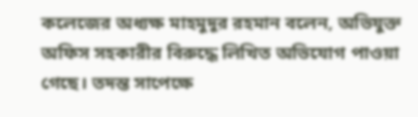কলেজের অধ্যক্ষ মাহমুদুর রহমান বলেন, অভিযুক্ত অফিস সহকারীর বিরুদ্ধে লিখিত অভিযোগ পাওয়া গেছে। তদন্ত সাপেক্ষে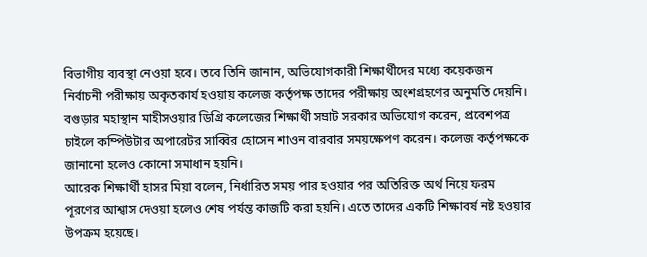বিভাগীয় ব্যবস্থা নেওয়া হবে। তবে তিনি জানান, অভিযোগকারী শিক্ষার্থীদের মধ্যে কয়েকজন নির্বাচনী পরীক্ষায় অকৃতকার্য হওয়ায় কলেজ কর্তৃপক্ষ তাদের পরীক্ষায় অংশগ্রহণের অনুমতি দেয়নি।
বগুড়ার মহাস্থান মাহীসওয়ার ডিগ্রি কলেজের শিক্ষার্থী সম্রাট সরকার অভিযোগ করেন, প্রবেশপত্র চাইলে কম্পিউটার অপারেটর সাব্বির হোসেন শাওন বারবার সময়ক্ষেপণ করেন। কলেজ কর্তৃপক্ষকে জানানো হলেও কোনো সমাধান হয়নি।
আরেক শিক্ষার্থী হাসর মিয়া বলেন, নির্ধারিত সময় পার হওয়ার পর অতিরিক্ত অর্থ নিয়ে ফরম পূরণের আশ্বাস দেওয়া হলেও শেষ পর্যন্ত কাজটি করা হয়নি। এতে তাদের একটি শিক্ষাবর্ষ নষ্ট হওয়ার উপক্রম হয়েছে।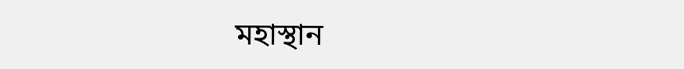মহাস্থান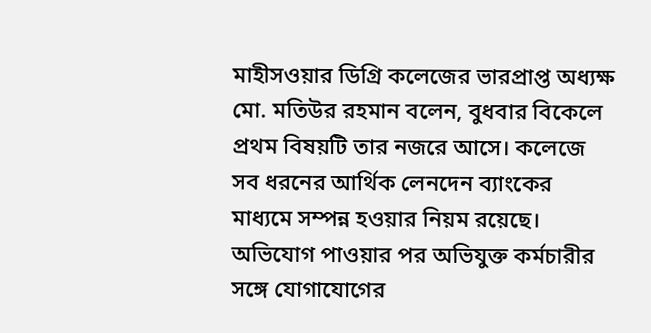মাহীসওয়ার ডিগ্রি কলেজের ভারপ্রাপ্ত অধ্যক্ষ মো. মতিউর রহমান বলেন, বুধবার বিকেলে প্রথম বিষয়টি তার নজরে আসে। কলেজে সব ধরনের আর্থিক লেনদেন ব্যাংকের মাধ্যমে সম্পন্ন হওয়ার নিয়ম রয়েছে। অভিযোগ পাওয়ার পর অভিযুক্ত কর্মচারীর সঙ্গে যোগাযোগের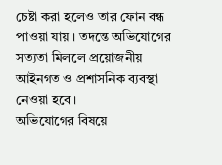চেষ্টা করা হলেও তার ফোন বন্ধ পাওয়া যায়। তদন্তে অভিযোগের সত্যতা মিললে প্রয়োজনীয় আইনগত ও প্রশাসনিক ব্যবস্থা নেওয়া হবে।
অভিযোগের বিষয়ে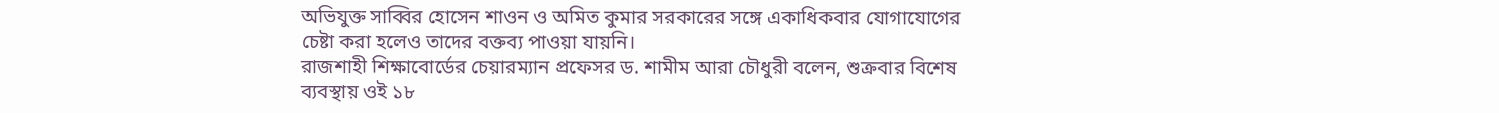অভিযুক্ত সাব্বির হোসেন শাওন ও অমিত কুমার সরকারের সঙ্গে একাধিকবার যোগাযোগের চেষ্টা করা হলেও তাদের বক্তব্য পাওয়া যায়নি।
রাজশাহী শিক্ষাবোর্ডের চেয়ারম্যান প্রফেসর ড. শামীম আরা চৌধুরী বলেন, শুক্রবার বিশেষ ব্যবস্থায় ওই ১৮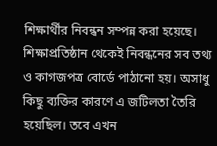শিক্ষার্থীর নিবন্ধন সম্পন্ন করা হয়েছে। শিক্ষাপ্রতিষ্ঠান থেকেই নিবন্ধনের সব তথ্য ও কাগজপত্র বোর্ডে পাঠানো হয়। অসাধু কিছু ব্যক্তির কারণে এ জটিলতা তৈরি হয়েছিল। তবে এখন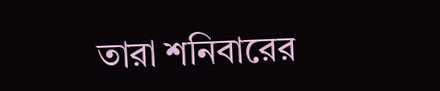তারা শনিবারের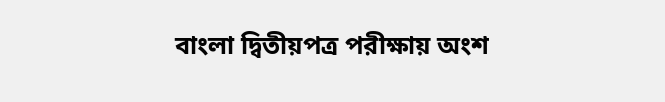বাংলা দ্বিতীয়পত্র পরীক্ষায় অংশ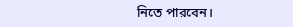নিতে পারবেন।